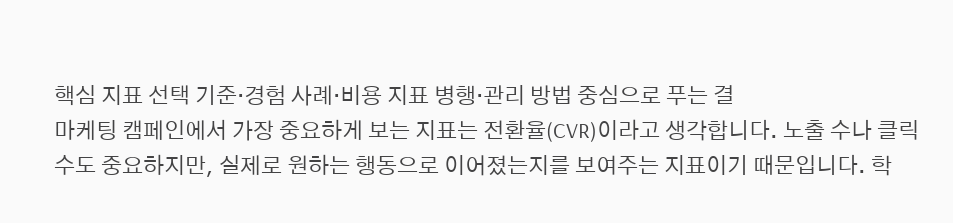핵심 지표 선택 기준·경험 사례·비용 지표 병행·관리 방법 중심으로 푸는 결
마케팅 캠페인에서 가장 중요하게 보는 지표는 전환율(CVR)이라고 생각합니다. 노출 수나 클릭 수도 중요하지만, 실제로 원하는 행동으로 이어졌는지를 보여주는 지표이기 때문입니다. 학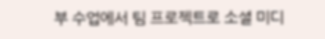부 수업에서 팀 프로젝트로 소셜 미디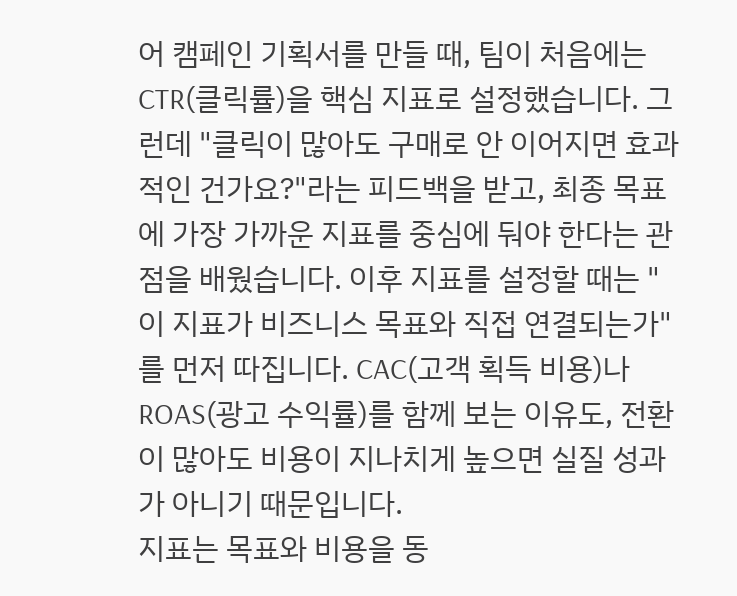어 캠페인 기획서를 만들 때, 팀이 처음에는 CTR(클릭률)을 핵심 지표로 설정했습니다. 그런데 "클릭이 많아도 구매로 안 이어지면 효과적인 건가요?"라는 피드백을 받고, 최종 목표에 가장 가까운 지표를 중심에 둬야 한다는 관점을 배웠습니다. 이후 지표를 설정할 때는 "이 지표가 비즈니스 목표와 직접 연결되는가"를 먼저 따집니다. CAC(고객 획득 비용)나 ROAS(광고 수익률)를 함께 보는 이유도, 전환이 많아도 비용이 지나치게 높으면 실질 성과가 아니기 때문입니다.
지표는 목표와 비용을 동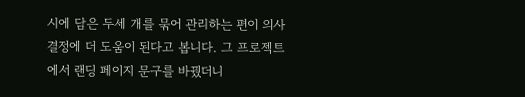시에 담은 두세 개를 묶어 관리하는 편이 의사결정에 더 도움이 된다고 봅니다. 그 프로젝트에서 랜딩 페이지 문구를 바꿨더니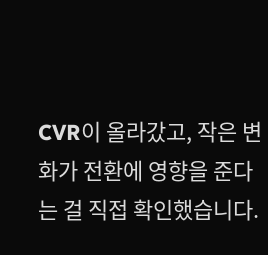CVR이 올라갔고, 작은 변화가 전환에 영향을 준다는 걸 직접 확인했습니다.